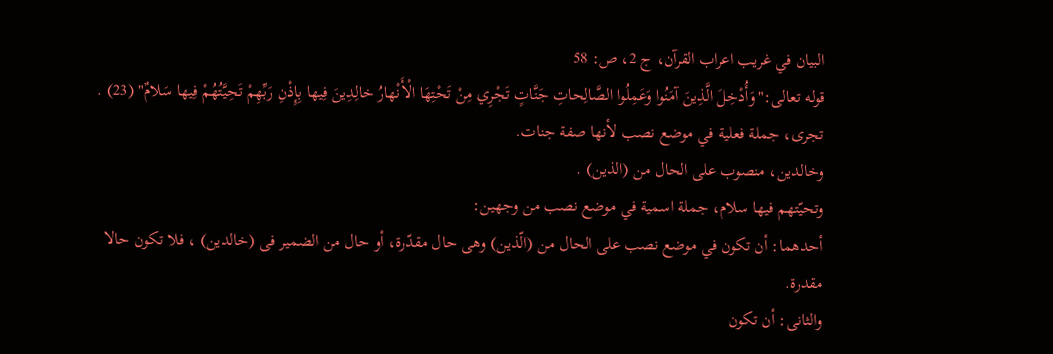البيان في غريب اعراب القرآن، ج 2، ص: 58
قوله تعالى:"وَأُدْخِلَ الَّذِينَ آمَنُوا وَعَمِلُوا الصَّالِحاتِ جَنَّاتٍ تَجْرِي مِنْ تَحْتِهَا الْأَنْهارُ خالِدِينَ فِيها بِإِذْنِ رَبِّهِمْ تَحِيَّتُهُمْ فِيها سَلامٌ" (23) .
تجرى، جملة فعلية في موضع نصب لأنها صفة جنات.
وخالدين، منصوب على الحال من (الذين) .
وتحيّتهم فيها سلام، جملة اسمية في موضع نصب من وجهين:
أحدهما: أن تكون في موضع نصب على الحال من (الّذين) وهى حال مقدّرة، أو حال من الضمير فى (خالدين) ، فلا تكون حالا مقدرة.
والثانى: أن تكون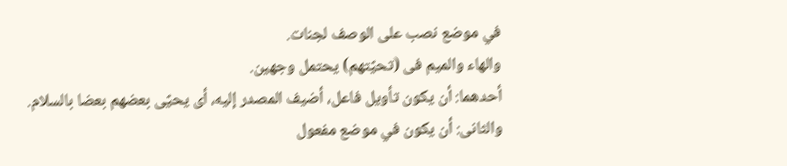في موضع نصب على الوصف لجنات.
والهاء والميم فى (تحيّتهم) يحتمل وجهين.
أحدهما: أن يكون تأويل فاعل، أضيف المصدر إليه، أى يحيّى بعضهم بعضا بالسلام.
والثانى: أن يكون في موضع مفعول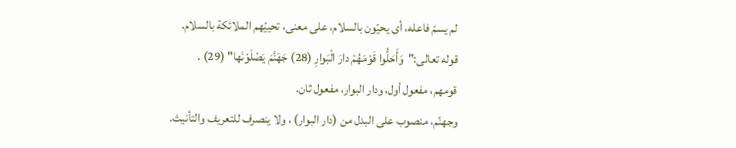لم يسمّ فاعله، أى يحيّون بالسلام، على معنى، تحييّهم الملائكة بالسلام.
قوله تعالى:"وَأَحَلُّوا قَوْمَهُمْ دارَ الْبَوارِ (28) جَهَنَّمَ يَصْلَوْنَها" (29) .
قومهم، مفعول أول، ودار البوار، مفعول ثان.
وجهنّم، منصوب على البدل من (دار البوار) ، ولا ينصرف للتعريف والتأنيث.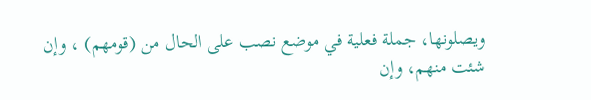ويصلونها، جملة فعلية في موضع نصب على الحال من (قومهم) ، وإن شئت منهم، وإن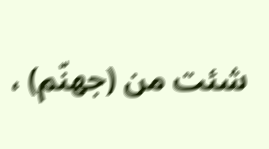شئت من (جهنّم) ،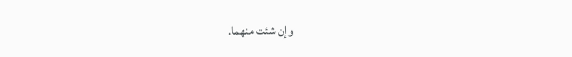وإن شئت منهما.